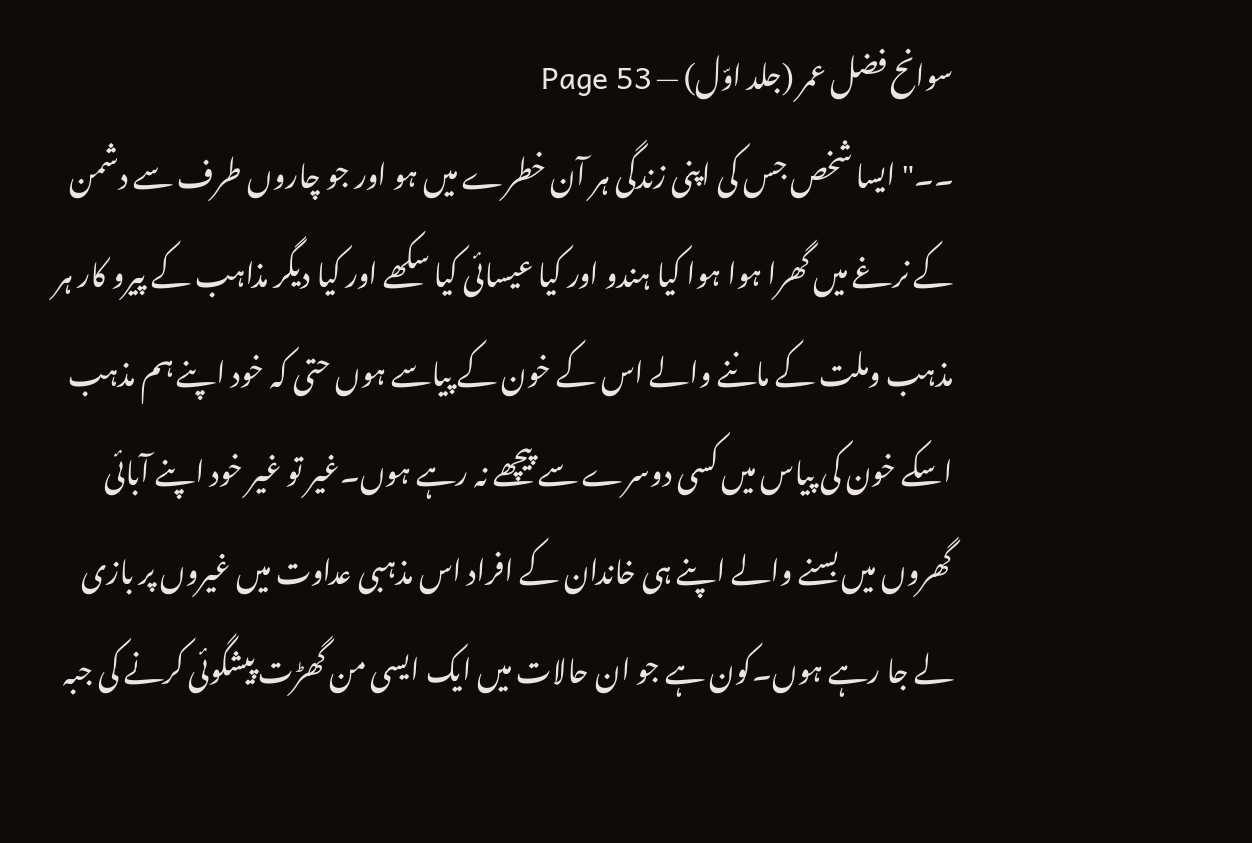سوانح فضل عمر (جلد اوّل) — Page 53
۔۔" ایسا شخص جس کی اپنی زندگی ہر آن خطرے میں ہو اور جو چاروں طرف سے دشمن کے نرغے میں گھرا ہوا ہوا کیا ہندو اور کیا عیسائی کیا سکھے اور کیا دیگر مذاہب کے پیرو کار ہر مذہب وملت کے ماننے والے اس کے خون کے پیاسے ہوں حتی کہ خود اپنے ہم مذہب اسکے خون کی پیاس میں کسی دوسرے سے پیچھے نہ رہے ہوں۔غیر تو غیر خود اپنے آبائی گھروں میں بسنے والے اپنے ہی خاندان کے افراد اس مذہبی عداوت میں غیروں پر بازی لے جا رہے ہوں۔کون ہے جو ان حالات میں ایک ایسی من گھڑت پیشگوئی کرنے کی جبہ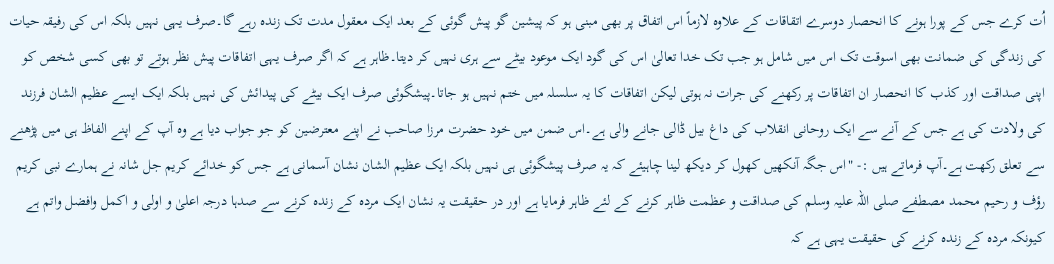اُت کرے جس کے پورا ہونے کا انحصار دوسرے اتقاقات کے علاوہ لازماً اس اتفاق پر بھی مبنی ہو کہ پیشین گو پیش گوئی کے بعد ایک معقول مدت تک زندہ رہے گا۔صرف یہی نہیں بلکہ اس کی رفیقہ حیات کی زندگی کی ضمانت بھی اسوقت تک اس میں شامل ہو جب تک خدا تعالیٰ اس کی گود ایک موعود بیٹے سے ہری نہیں کر دیتا۔ظاہر ہے کہ اگر صرف یہی اتفاقات پیش نظر ہوتے تو بھی کسی شخص کو اپنی صداقت اور کذب کا انحصار ان اتفاقات پر رکھنے کی جرات نہ ہوتی لیکن اتفاقات کا یہ سلسلہ میں ختم نہیں ہو جاتا۔پیشگوئی صرف ایک بیٹے کی پیدائش کی نہیں بلکہ ایک ایسے عظیم الشان فرزند کی ولادت کی ہے جس کے آنے سے ایک روحانی انقلاب کی داغ بیل ڈالی جانے والی ہے۔اس ضمن میں خود حضرت مرزا صاحب نے اپنے معترضین کو جو جواب دیا ہے وہ آپ کے اپنے الفاظ ہی میں پڑھنے سے تعلق رکھت ہے۔آپ فرماتے ہیں :- "اس جگہ آنکھیں کھول کر دیکھ لینا چاہیئے کہ یہ صرف پیشگوئی ہی نہیں بلکہ ایک عظیم الشان نشان آسمانی ہے جس کو خدائے کریم جل شانہ نے ہمارے نبی کریم رؤف و رحیم محمد مصطفے صلی اللہ علیہ وسلم کی صداقت و عظمت ظاہر کرنے کے لئے ظاہر فرمایا ہے اور در حقیقت یہ نشان ایک مردہ کے زندہ کرنے سے صدہا درجہ اعلیٰ و اولی و اکمل وافضل واتم ہے کیونکہ مردہ کے زندہ کرنے کی حقیقت یہی ہے کہ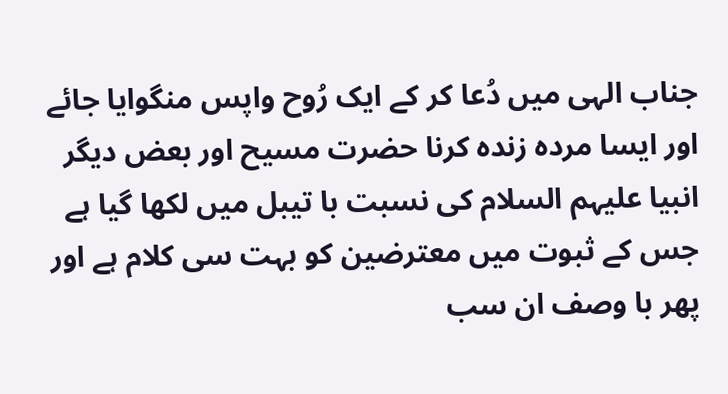جناب الہی میں دُعا کر کے ایک رُوح واپس منگوایا جائے اور ایسا مردہ زندہ کرنا حضرت مسیح اور بعض دیگر انبیا علیہم السلام کی نسبت با تیبل میں لکھا گیا ہے جس کے ثبوت میں معترضین کو بہت سی کلام ہے اور پھر با وصف ان سب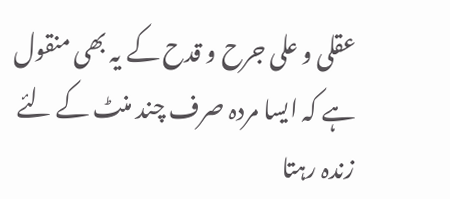عقلی و علی جرح و قدح کے یہ بھی منقول ہے کہ ایسا مردہ صرف چند منٹ کے لئے زندہ رہتا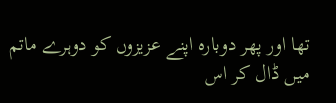تھا اور پھر دوبارہ اپنے عزیزوں کو دوہرے ماتم میں ڈال کر اس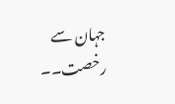جہان سے رخصت۔۔